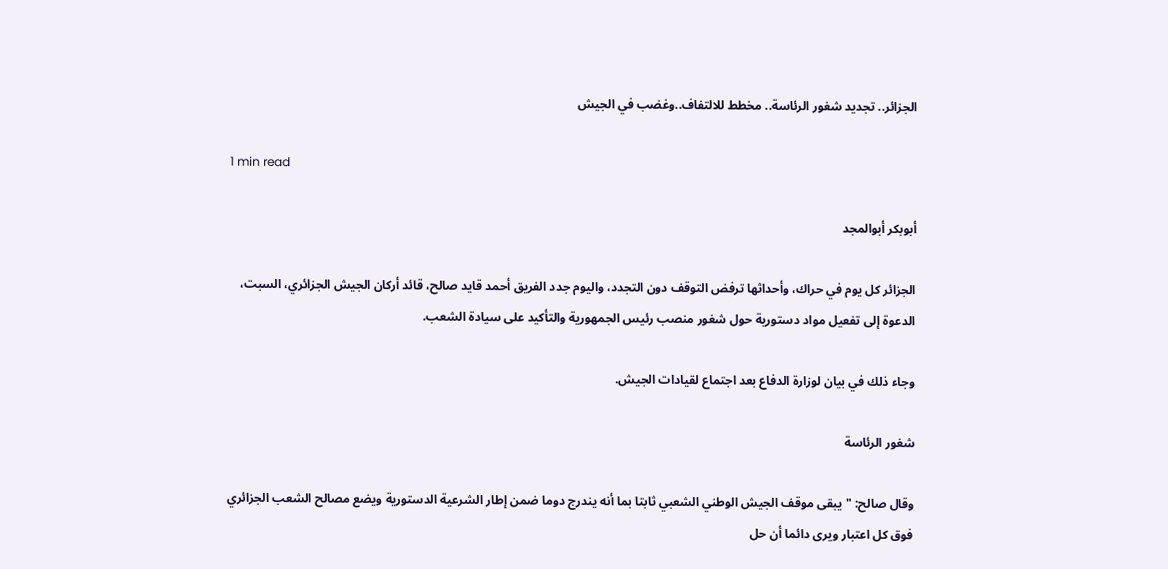الجزائر.. تجديد شغور الرئاسة.. مخطط للالتفاف..وغضب في الجيش

1 min read

أبوبكر أبوالمجد

الجزائر كل يوم في حراك، وأحداثها ترفض التوقف دون التجدد، واليوم جدد الفريق أحمد قايد صالح، قائد أركان الجيش الجزائري، السبت، الدعوة إلى تفعيل مواد دستورية حول شغور منصب رئيس الجمهورية والتأكيد على سيادة الشعب.

وجاء ذلك في بيان لوزارة الدفاع بعد اجتماع لقيادات الجيش.

شغور الرئاسة

وقال صالح: "يبقى موقف الجيش الوطني الشعبي ثابتا بما أنه يندرج دوما ضمن إطار الشرعية الدستورية ويضع مصالح الشعب الجزائري فوق كل اعتبار ويرى دائما أن حل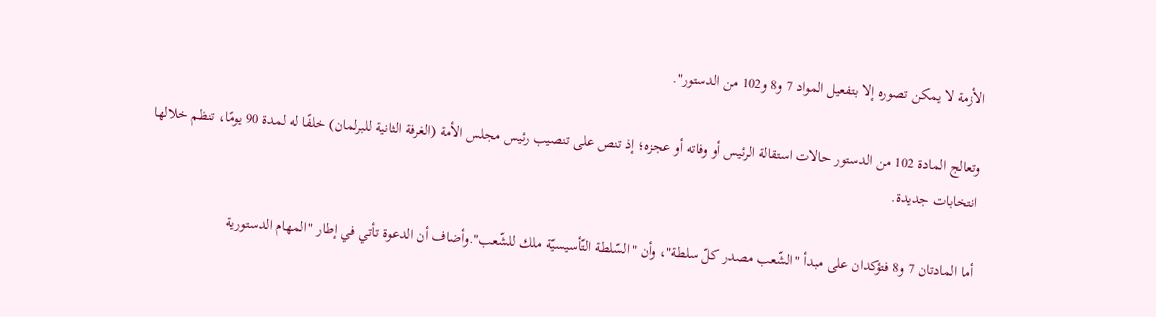الأزمة لا يمكن تصوره إلا بتفعيل المواد 7 و8 و102 من الدستور".

وتعالج المادة 102 من الدستور حالات استقالة الرئيس أو وفاته أو عجزه؛ إذ تنص على تنصيب رئيس مجلس الأمة (الغرفة الثانية للبرلمان) خلفًا له لمدة 90 يومًا، تنظم خلالها انتخابات جديدة.

أما المادتان 7 و8 فتؤكدان على مبدأ "الشّعب مصدر كلّ سلطة"، وأن "السّلطة التّأسيسيّة ملك للشّعب".وأضاف أن الدعوة تأتي في إطار "المهام الدستورية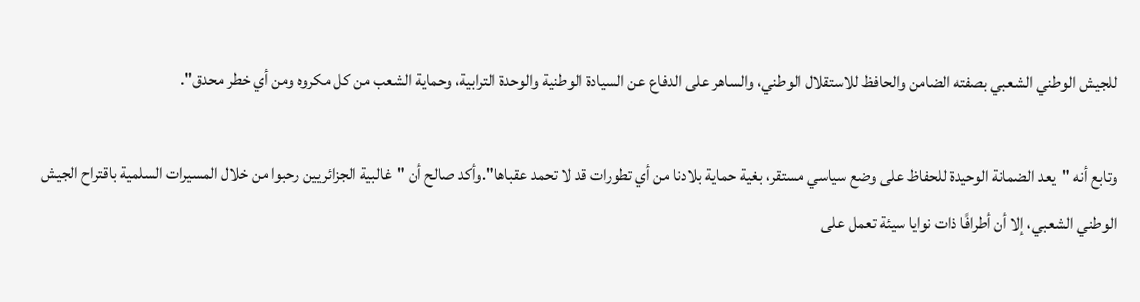للجيش الوطني الشعبي بصفته الضامن والحافظ للاستقلال الوطني، والساهر على الدفاع عن السيادة الوطنية والوحدة الترابية، وحماية الشعب من كل مكروه ومن أي خطر محدق".

وتابع أنه "يعد الضمانة الوحيدة للحفاظ على وضع سياسي مستقر، بغية حماية بلادنا من أي تطورات قد لا تحمد عقباها".وأكد صالح أن "غالبية الجزائريين رحبوا من خلال المسيرات السلمية باقتراح الجيش الوطني الشعبي، إلا أن أطرافًا ذات نوايا سيئة تعمل على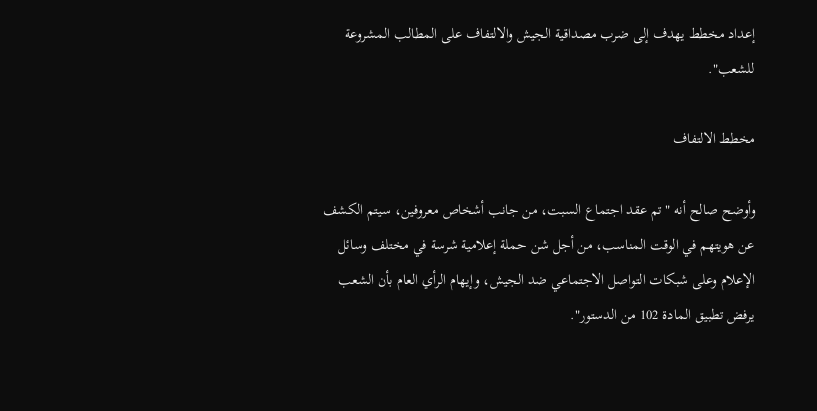إعداد مخطط يهدف إلى ضرب مصداقية الجيش والالتفاف على المطالب المشروعة للشعب".

مخطط الالتفاف

وأوضح صالح أنه "تم عقد اجتماع السبت، من جانب أشخاص معروفين، سيتم الكشف عن هويتهم في الوقت المناسب، من أجل شن حملة إعلامية شرسة في مختلف وسائل الإعلام وعلى شبكات التواصل الاجتماعي ضد الجيش، وإيهام الرأي العام بأن الشعب يرفض تطبيق المادة 102 من الدستور".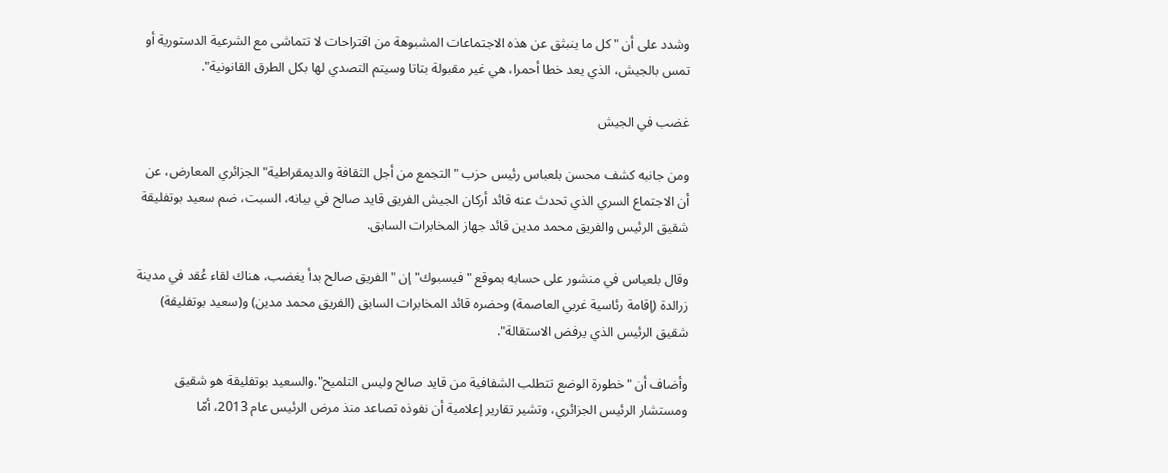وشدد على أن "كل ما ينبثق عن هذه الاجتماعات المشبوهة من اقتراحات لا تتماشى مع الشرعية الدستورية أو تمس بالجيش، الذي يعد خطا أحمرا، هي غير مقبولة بتاتا وسيتم التصدي لها بكل الطرق القانونية".

غضب في الجيش

ومن جانبه كشف محسن بلعباس رئيس حزب "التجمع من أجل الثقافة والديمقراطية" الجزائري المعارض، عن أن الاجتماع السري الذي تحدث عنه قائد أركان الجيش الفريق قايد صالح في بيانه، السبت، ضم سعيد بوتفليقة شقيق الرئيس والفريق محمد مدين قائد جهاز المخابرات السابق.

وقال بلعياس في منشور على حسابه بموقع "فيسبوك" إن "الفريق صالح بدأ يغضب، هناك لقاء عُقد في مدينة زرالدة (إقامة رئاسية غربي العاصمة) وحضره قائد المخابرات السابق (الفريق محمد مدين) و(سعيد بوتفليقة) شقيق الرئيس الذي يرفض الاستقالة".

وأضاف أن "خطورة الوضع تتطلب الشفافية من قايد صالح وليس التلميح".والسعيد بوتفليقة هو شقيق ومستشار الرئيس الجزائري، وتشير تقارير إعلامية أن نفوذه تصاعد منذ مرض الرئيس عام 2013، أمّا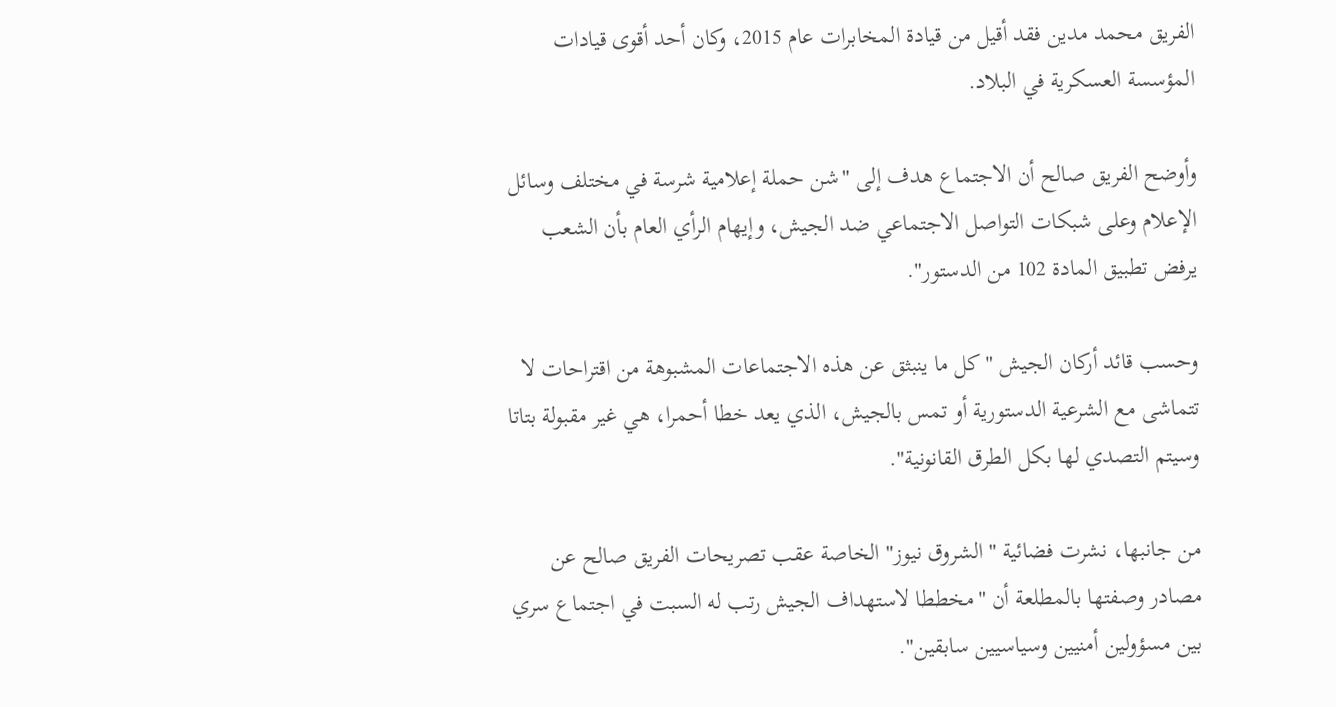الفريق محمد مدين فقد أقيل من قيادة المخابرات عام 2015، وكان أحد أقوى قيادات المؤسسة العسكرية في البلاد.

وأوضح الفريق صالح أن الاجتماع هدف إلى "شن حملة إعلامية شرسة في مختلف وسائل الإعلام وعلى شبكات التواصل الاجتماعي ضد الجيش، وإيهام الرأي العام بأن الشعب يرفض تطبيق المادة 102 من الدستور".

وحسب قائد أركان الجيش "كل ما ينبثق عن هذه الاجتماعات المشبوهة من اقتراحات لا تتماشى مع الشرعية الدستورية أو تمس بالجيش، الذي يعد خطا أحمرا، هي غير مقبولة بتاتا وسيتم التصدي لها بكل الطرق القانونية".

من جانبها، نشرت فضائية "الشروق نيوز" الخاصة عقب تصريحات الفريق صالح عن مصادر وصفتها بالمطلعة أن "مخططا لاستهداف الجيش رتب له السبت في اجتماع سري بين مسؤولين أمنيين وسياسيين سابقين".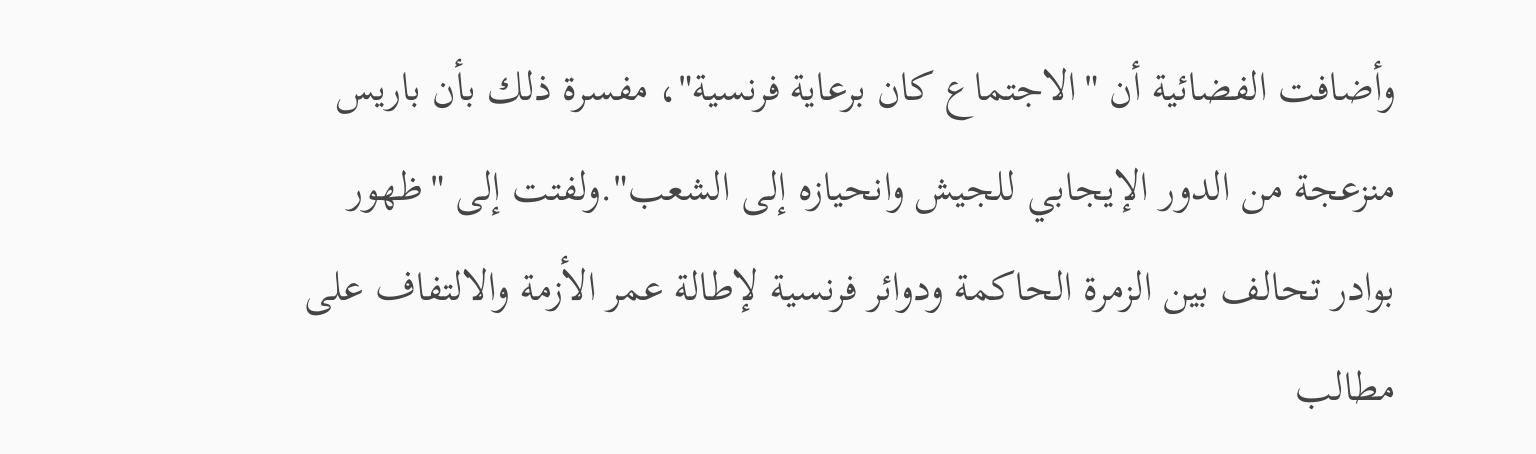وأضافت الفضائية أن "الاجتماع كان برعاية فرنسية"، مفسرة ذلك بأن باريس منزعجة من الدور الإيجابي للجيش وانحيازه إلى الشعب".ولفتت إلى "ظهور بوادر تحالف بين الزمرة الحاكمة ودوائر فرنسية لإطالة عمر الأزمة والالتفاف على مطالب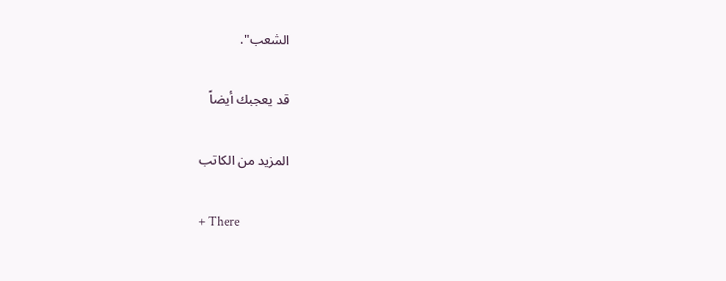الشعب".

قد يعجبك أيضاً

المزيد من الكاتب

+ There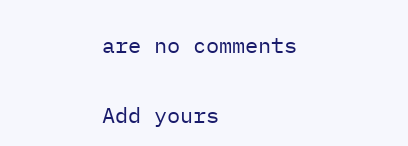are no comments

Add yours